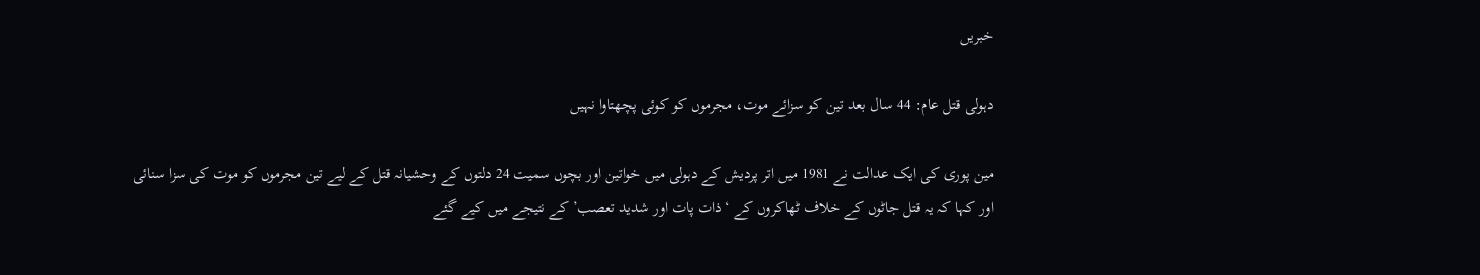خبریں

دہولی قتل عام: 44 سال بعد تین کو سزائے موت، مجرموں کو کوئی پچھتاوا نہیں

مین پوری کی ایک عدالت نے 1981 میں اتر پردیش کے دہولی میں خواتین اور بچوں سمیت 24 دلتوں کے وحشیانہ قتل کے لیے تین مجرموں کو موت کی سزا سنائی اور کہا کہ یہ قتل جاٹوں کے خلاف ٹھاکروں کے ‘ذات پات اور شدید تعصب’ کے نتیجے میں کیے گئے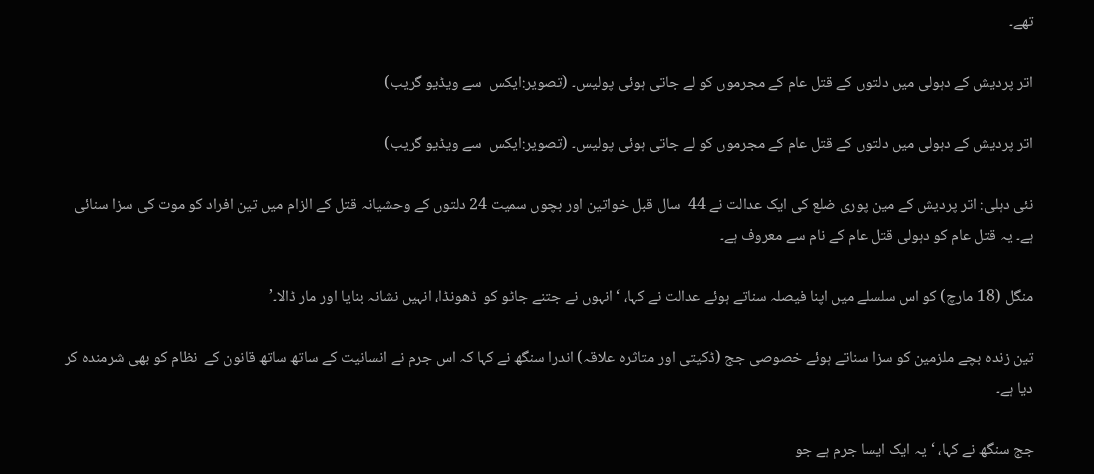تھے۔

اتر پردیش کے دہولی میں دلتوں کے قتل عام کے مجرموں کو لے جاتی ہوئی پولیس۔ (تصویر:ایکس  سے ویڈیو گریب)

اتر پردیش کے دہولی میں دلتوں کے قتل عام کے مجرموں کو لے جاتی ہوئی پولیس۔ (تصویر:ایکس  سے ویڈیو گریب)

نئی دہلی: اتر پردیش کے مین پوری ضلع کی ایک عدالت نے 44  سال قبل خواتین اور بچوں سمیت 24 دلتوں کے وحشیانہ قتل کے الزام میں تین افراد کو موت کی سزا سنائی ہے۔ یہ قتل عام کو دہولی قتل عام کے نام سے معروف ہے۔

منگل (18 مارچ) کو اس سلسلے میں اپنا فیصلہ سناتے ہوئے عدالت نے کہا، ‘انہوں نے جتنے جاٹو کو  ڈھونڈا، انہیں نشانہ بنایا اور مار ڈالا۔’

تین زندہ بچے ملزمین کو سزا سناتے ہوئے خصوصی جج (ڈکیتی اور متاثرہ علاقہ) اندرا سنگھ نے کہا کہ اس جرم نے انسانیت کے ساتھ ساتھ قانون کے  نظام کو بھی شرمندہ کر دیا ہے۔

جج سنگھ نے کہا، ‘یہ ایک ایسا جرم ہے جو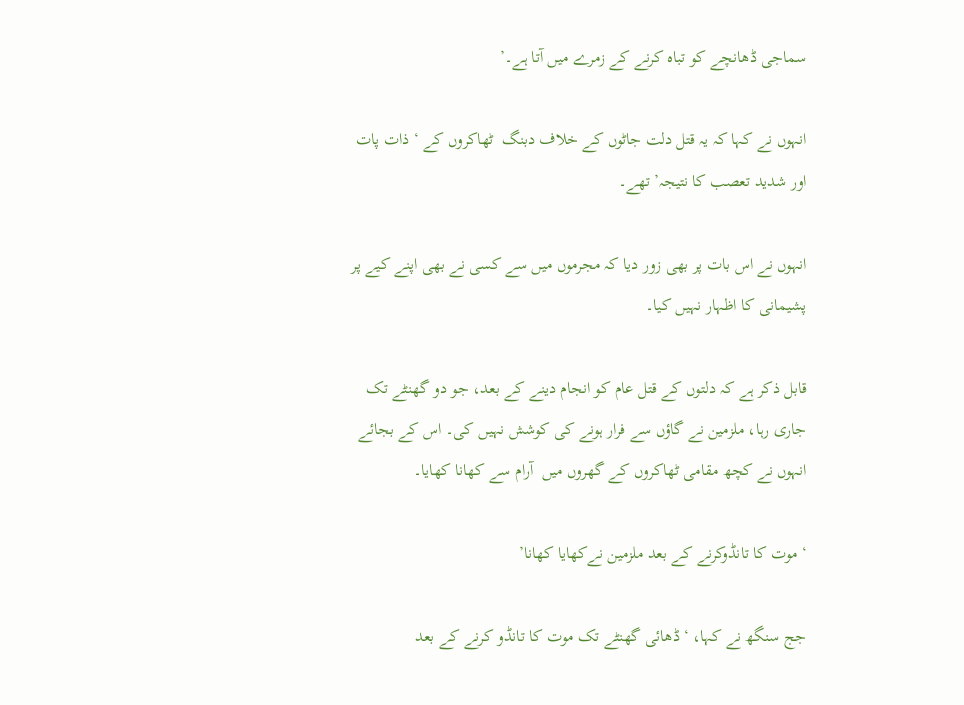سماجی ڈھانچے کو تباہ کرنے کے زمرے میں آتا ہے۔’

انہوں نے کہا کہ یہ قتل دلت جاٹوں کے خلاف دبنگ  ٹھاکروں کے ‘ ذات پات اور شدید تعصب کا نتیجہ’ تھے۔

انہوں نے اس بات پر بھی زور دیا کہ مجرموں میں سے کسی نے بھی اپنے کیے پر پشیمانی کا اظہار نہیں کیا۔

قابل ذکر ہے کہ دلتوں کے قتل عام کو انجام دینے کے بعد، جو دو گھنٹے تک جاری رہا، ملزمین نے گاؤں سے فرار ہونے کی کوشش نہیں کی۔ اس کے بجائے انہوں نے کچھ مقامی ٹھاکروں کے گھروں میں  آرام سے کھانا کھایا۔

‘ موت کا تانڈوکرنے کے بعد ملزمین نےکھایا کھانا’

جج سنگھ نے کہا، ‘ڈھائی گھنٹے تک موت کا تانڈو کرنے کے بعد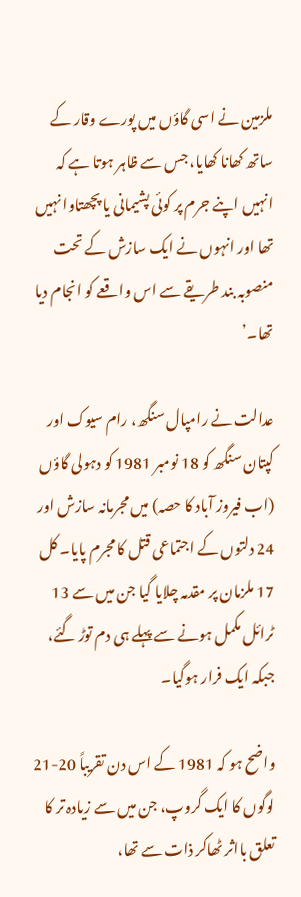ملزمین نے اسی گاؤں میں پورے وقار کے ساتھ کھانا کھایا، جس سے ظاہر ہوتا ہے کہ انہیں اپنے جرم پر کوئی پشیمانی یا پچھتاوا نہیں تھا اور انہوں نے ایک سازش کے تحت منصوبہ بند طریقے سے اس واقعے کو انجام دیا تھا۔’

عدالت نے رامپال سنگھ، رام سیوک اور کپتان سنگھ کو 18 نومبر 1981 کو دہولی گاؤں (اب فیروز آباد کا حصہ) میں مجرمانہ سازش اور 24 دلتوں کے اجتماعی قتل کا مجرم پایا۔ کل 17 ملزمان پر مقدمہ چلایا گیا جن میں سے 13 ٹرائل مکمل ہونے سے پہلے ہی دم توڑ گئے، جبکہ ایک فرار ہوگیا۔

واضح ہو کہ 1981 کے اس دن تقریباً 20-21 لوگوں کا ایک گروپ، جن میں سے زیادہ تر کا تعلق بااثر ٹھاکر ذات سے تھا،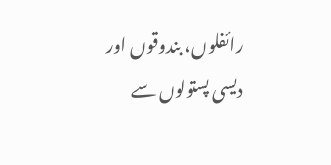رائفلوں، بندوقوں اور دیسی پستولوں سے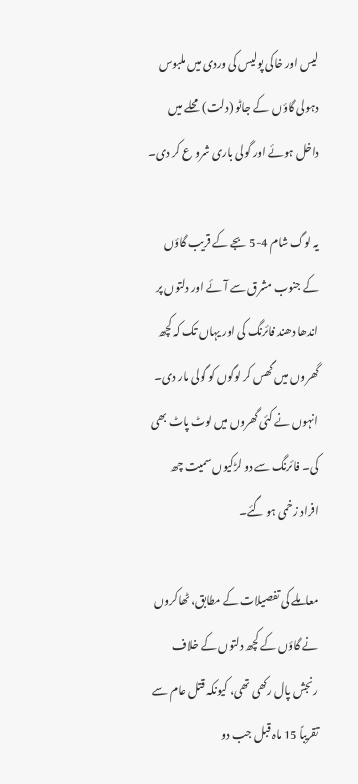لیس اور خاکی پولیس کی وردی میں ملبوس دہولی گاؤں  کے جاٹو (دلت) محلے میں داخل ہوئے اور گولی باری شرو ع کر دی۔

یہ لوگ شام 4-5 بجے کے قریب گاؤں کے جنوب مشرق سے آئے اور دلتوں پر اندھا دھند فائرنگ کی اور یہاں تک کہ کچھ گھروں میں گھس کر لوگوں کو گولی مار دی۔ انہوں نے کئی گھروں میں لوٹ پاٹ بھی کی۔ فائرنگ سے دو لڑکیوں سمیت چھ افراد زخمی ہو گئے۔

معاملے کی تفصیلات کے مطابق، ٹھاکروں نے گاؤں کے کچھ دلتوں کے خلاف رنجش پال رکھی تھی، کیونکہ قتل عام سے تقریباً 15 ماہ قبل جب دو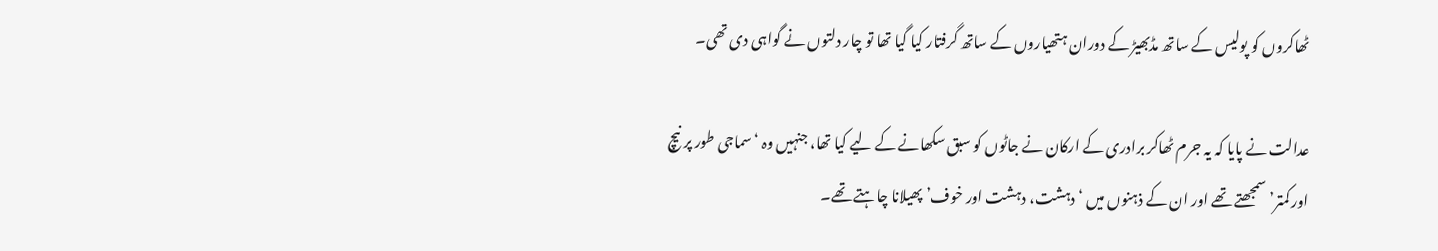ٹھاکروں کو پولیس کے ساتھ مڈبھیڑ کے دوران ہتھیاروں کے ساتھ گرفتار کیا گیا تھا تو چار دلتوں نے گواہی دی تھی۔

عدالت نے پایا کہ یہ جرم ٹھاکر برادری کے ارکان نے جاٹوں کو سبق سکھانے کے لیے کیا تھا، جنہیں وہ ‘سماجی طور پر نیچ  اور کمتر’ سمجھتے تھے اور ان کے ذہنوں میں ‘دہشت، دہشت اور خوف’ پھیلانا چاہتے تھے۔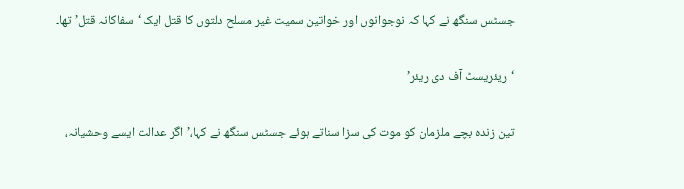جسٹس سنگھ نے کہا کہ نوجوانوں اور خواتین سمیت غیر مسلح دلتوں کا قتل ایک ‘سفاکانہ قتل’ تھا۔

‘ریئریسٹ آف دی ریئر’

تین زندہ بچے ملزمان کو موت کی سزا سناتے ہوئے جسٹس سنگھ نے کہا،’اگر عدالت ایسے وحشیانہ،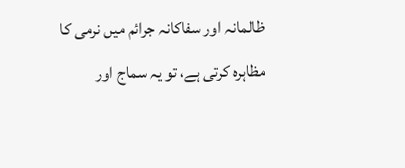ظالمانہ اور سفاکانہ جرائم میں نرمی کا مظاہرہ کرتی ہے، تو یہ سماج اور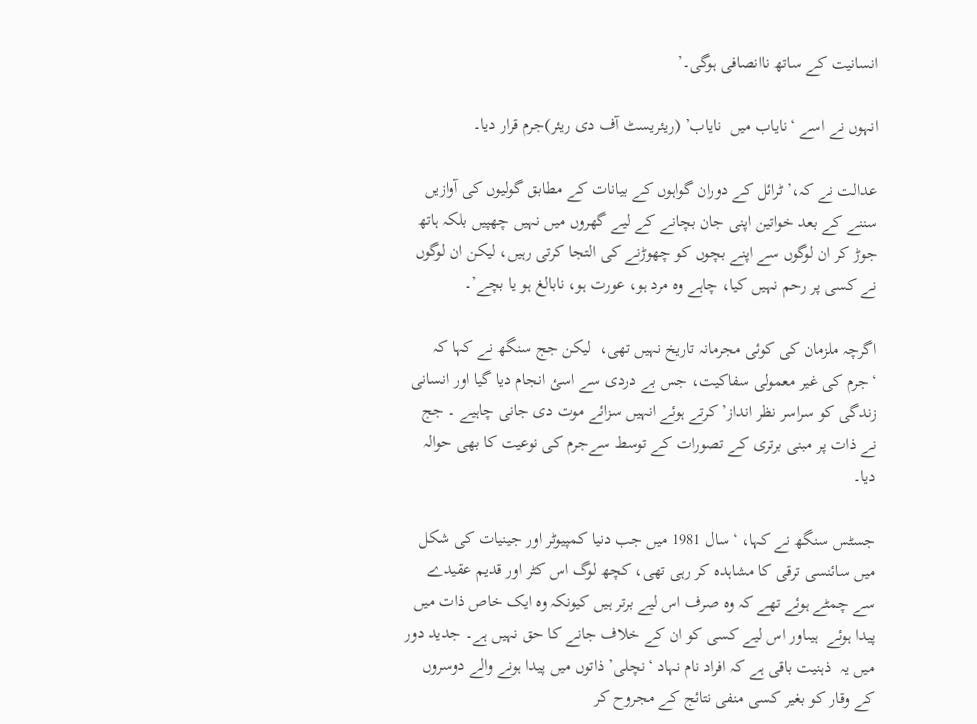انسانیت کے ساتھ ناانصافی ہوگی۔’

انہوں نے اسے ‘نایاب میں  نایاب’ (ریئریسٹ آف دی ریئر)جرم قرار دیا۔

عدالت نے کہ،’ٹرائل کے دوران گواہوں کے بیانات کے مطابق گولیوں کی آوازیں سننے کے بعد خواتین اپنی جان بچانے کے لیے گھروں میں نہیں چھپیں بلکہ ہاتھ جوڑ کر ان لوگوں سے اپنے بچوں کو چھوڑنے کی التجا کرتی رہیں، لیکن ان لوگوں نے کسی پر رحم نہیں کیا، چاہے وہ مرد ہو، عورت ہو، نابالغ ہو یا بچے’۔

اگرچہ ملزمان کی کوئی مجرمانہ تاریخ نہیں تھی،  لیکن جج سنگھ نے کہا کہ ‘جرم کی غیر معمولی سفاکیت، جس بے دردی سے اسئ انجام دیا گیا اور انسانی زندگی کو سراسر نظر انداز’ کرتے ہوئے انہیں سزائے موت دی جانی چاہیے ۔ جج نے ذات پر مبنی برتری کے تصورات کے توسط سےجرم کی نوعیت کا بھی حوالہ دیا۔

جسٹس سنگھ نے کہا، ‘سال 1981 میں جب دنیا کمپیوٹر اور جینیات کی شکل میں سائنسی ترقی کا مشاہدہ کر رہی تھی، کچھ لوگ اس کٹر اور قدیم عقیدے سے چمٹے ہوئے تھے کہ وہ صرف اس لیے برتر ہیں کیونکہ وہ ایک خاص ذات میں پیدا ہوئے  ہیںاور اس لیے کسی کو ان کے خلاف جانے کا حق نہیں ہے۔ جدید دور میں یہ  ذہنیت باقی ہے کہ افراد نام نہاد ‘نچلی’ ذاتوں میں پیدا ہونے والے دوسروں کے وقار کو بغیر کسی منفی نتائج کے مجروح کر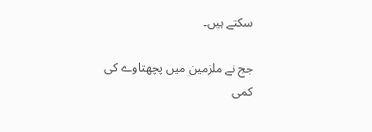سکتے ہیں۔

جج نے ملزمین میں پچھتاوے کی کمی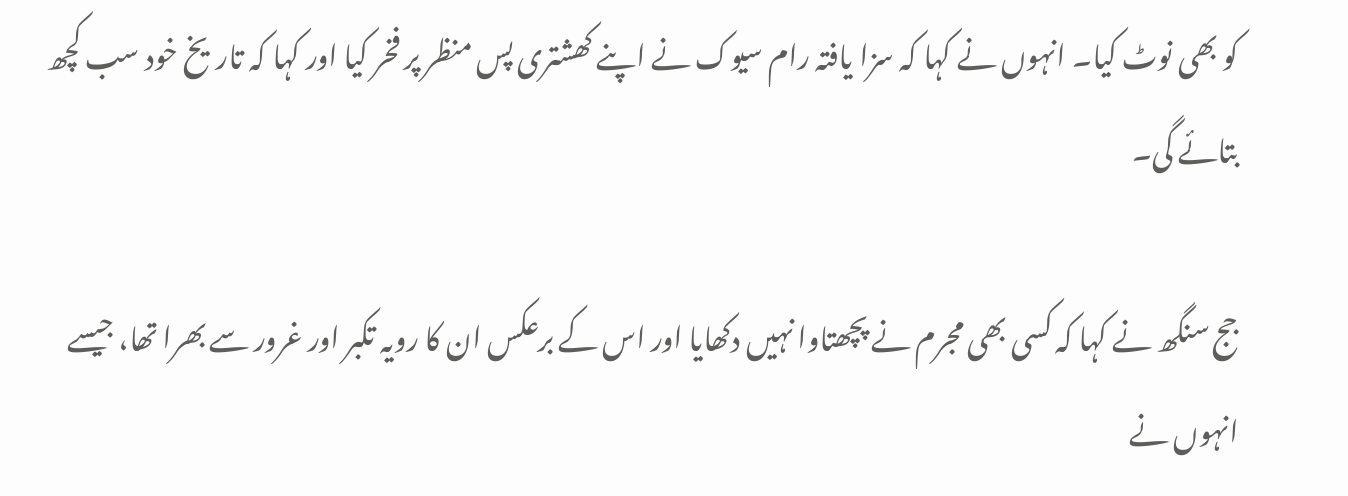کو بھی نوٹ کیا۔ انہوں نے کہا کہ سزا یافتہ رام سیوک نے اپنے کھشتری پس منظر پر فخر کیا اور کہا کہ تاریخ خود سب کچھ بتائے گی۔

جج سنگھ نے کہا کہ کسی بھی مجرم نے پچھتاوا نہیں دکھایا اور اس کے برعکس ان کا رویہ تکبر اور غرور سے بھرا تھا، جیسے انہوں نے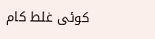کوئی غلط کام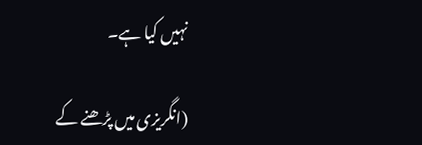نہیں کیا ہے۔

(انگریزی میں پڑھنے کے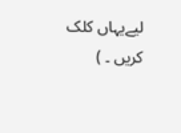لیےیہاں کلک کریں ۔ )